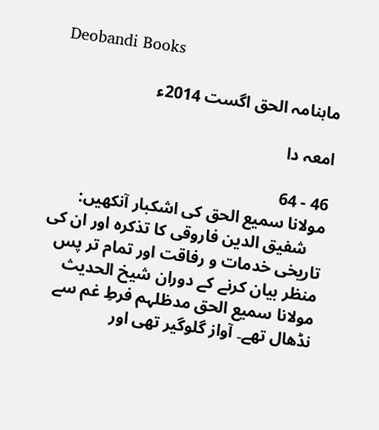Deobandi Books

ماہنامہ الحق اگست 2014ء

امعہ دا

46 - 64
مولانا سمیع الحق کی اشکبار آنکھیں:
    شفیق الدین فاروقی کا تذکرہ اور ان کی تاریخی خدمات و رفاقت اور تمام تر پس منظر بیان کرنے کے دوران شیخ الحدیث مولانا سمیع الحق مدظلہم فرطِ غم سے نڈھال تھے۔ آواز گلوگیر تھی اور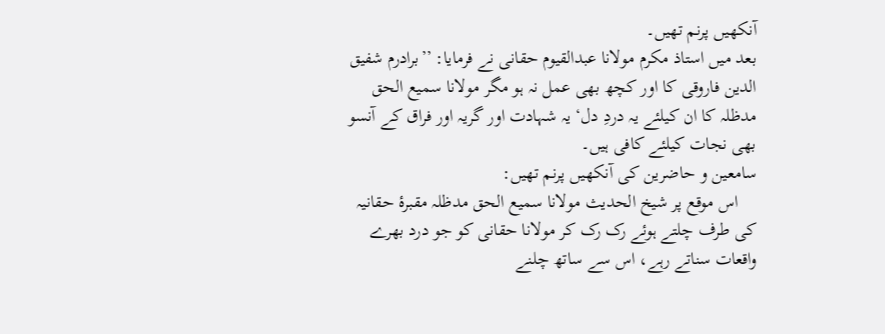آنکھیں پرنم تھیں۔
بعد میں استاذ مکرم مولانا عبدالقیوم حقانی نے فرمایا: ’’برادرم شفیق الدین فاروقی کا اور کچھ بھی عمل نہ ہو مگر مولانا سمیع الحق مدظلہ کا ان کیلئے یہ دردِ دل‘ یہ شہادت اور گریہ اور فراق کے آنسو بھی نجات کیلئے کافی ہیں۔
سامعین و حاضرین کی آنکھیں پرنم تھیں:
    اس موقع پر شیخ الحدیث مولانا سمیع الحق مدظلہ مقبرۂ حقانیہ کی طرف چلتے ہوئے رک رک کر مولانا حقانی کو جو درد بھرے واقعات سناتے رہے، اس سے ساتھ چلنے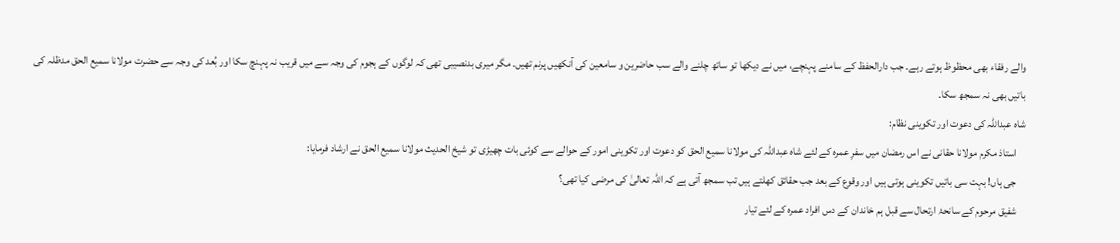والے رفقاء بھی محظوظ ہوتے رہے۔ جب دارالحفظ کے سامنے پہنچے، میں نے دیکھا تو ساتھ چلنے والے سب حاضرین و سامعین کی آنکھیں پرنم تھیں۔ مگر میری بدنصیبی تھی کہ لوگوں کے ہجوم کی وجہ سے میں قریب نہ پہنچ سکا اور بُعد کی وجہ سے حضرت مولانا سمیع الحق مدظلہ کی باتیں بھی نہ سمجھ سکا۔
شاہ عبداللہ کی دعوت اور تکوینی نظام:
    استاذ مکرم مولانا حقانی نے اس رمضان میں سفرِ عمرہ کے لئے شاہ عبداللہ کی مولانا سمیع الحق کو دعوت اور تکوینی امور کے حوالے سے کوئی بات چھیڑی تو شیخ الحدیث مولانا سمیع الحق نے ارشاد فرمایا:
    جی ہاں! بہت سی باتیں تکوینی ہوتی ہیں اور وقوع کے بعد جب حقائق کھلتے ہیں تب سمجھ آتی ہے کہ اللہ تعالیٰ کی مرضی کیا تھی؟
    شفیق مرحوم کے سانحۂ ارتحال سے قبل ہم خاندان کے دس افراد عمرہ کے لئے تیار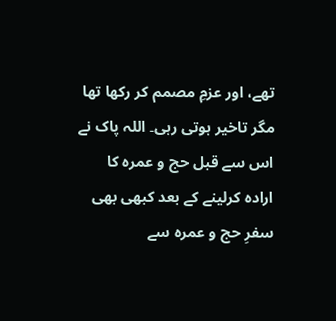تھے، اور عزمِ مصمم کر رکھا تھا مگر تاخیر ہوتی رہی۔ اللہ پاک نے اس سے قبل حج و عمرہ کا ارادہ کرلینے کے بعد کبھی بھی سفرِ حج و عمرہ سے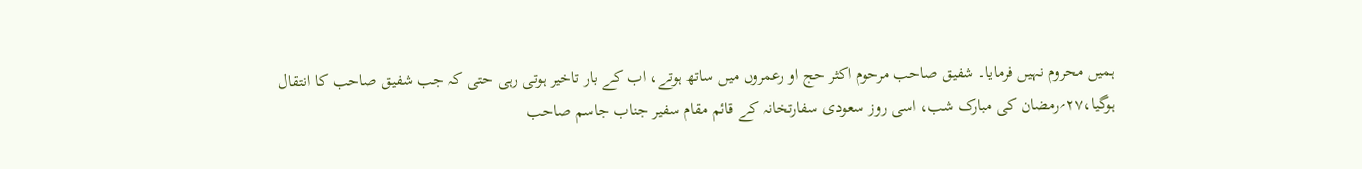ہمیں محروم نہیں فرمایا۔ شفیق صاحب مرحوم اکثر حج او رعمروں میں ساتھ ہوتے، اب کے بار تاخیر ہوتی رہی حتی کہ جب شفیق صاحب کا انتقال ہوگیا،۲۷؍رمضان کی مبارک شب، اسی روز سعودی سفارتخانہ کے قائم مقام سفیر جناب جاسم صاحب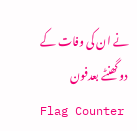نے ان کی وفات کے دو گھنٹے بعدفون
Flag Counter